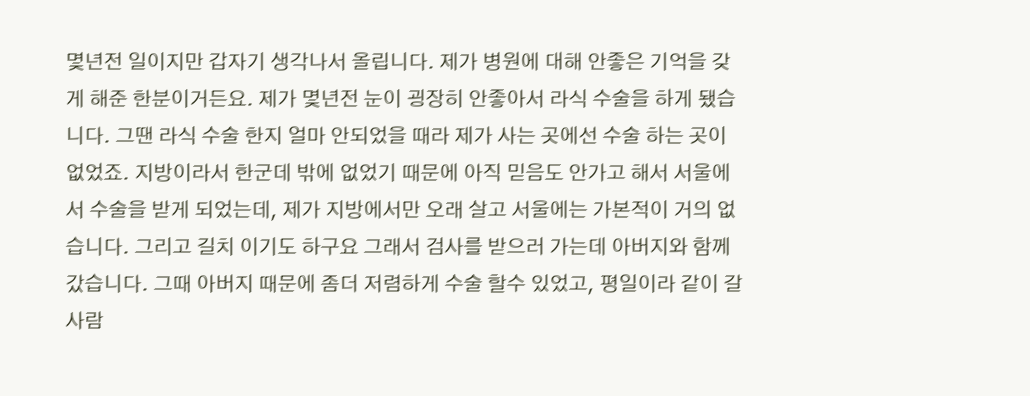몇년전 일이지만 갑자기 생각나서 올립니다. 제가 병원에 대해 안좋은 기억을 갖게 해준 한분이거든요. 제가 몇년전 눈이 굉장히 안좋아서 라식 수술을 하게 됐습니다. 그땐 라식 수술 한지 얼마 안되었을 때라 제가 사는 곳에선 수술 하는 곳이 없었죠. 지방이라서 한군데 밖에 없었기 때문에 아직 믿음도 안가고 해서 서울에서 수술을 받게 되었는데, 제가 지방에서만 오래 살고 서울에는 가본적이 거의 없습니다. 그리고 길치 이기도 하구요 그래서 검사를 받으러 가는데 아버지와 함께 갔습니다. 그때 아버지 때문에 좀더 저렴하게 수술 할수 있었고, 평일이라 같이 갈 사람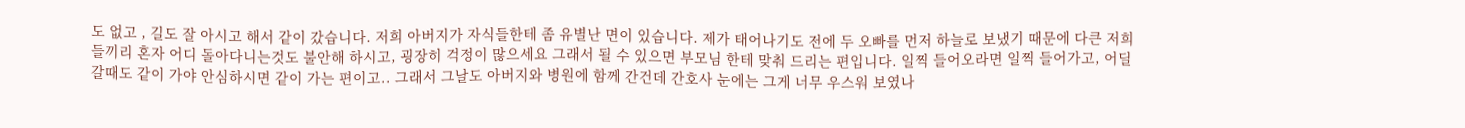도 없고 , 길도 잘 아시고 해서 같이 갔습니다. 저희 아버지가 자식들한테 좀 유별난 면이 있습니다. 제가 태어나기도 전에 두 오빠를 먼저 하늘로 보냈기 때문에 다큰 저희들끼리 혼자 어디 돌아다니는것도 불안해 하시고, 굉장히 걱정이 많으세요 그래서 될 수 있으면 부모님 한테 맞춰 드리는 편입니다. 일찍 들어오라면 일찍 들어가고, 어딜 갈때도 같이 가야 안심하시면 같이 가는 편이고.. 그래서 그날도 아버지와 병원에 함께 간건데 간호사 눈에는 그게 너무 우스워 보였나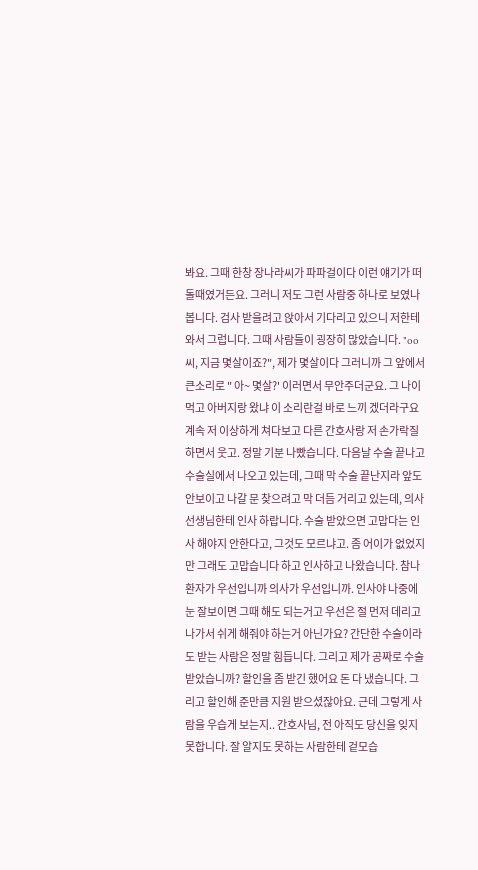봐요. 그때 한창 장나라씨가 파파걸이다 이런 얘기가 떠돌때였거든요. 그러니 저도 그런 사람중 하나로 보였나 봅니다. 검사 받을려고 앉아서 기다리고 있으니 저한테 와서 그럽니다. 그때 사람들이 굉장히 많았습니다. "oo씨, 지금 몇살이죠?", 제가 몇살이다 그러니까 그 앞에서 큰소리로 " 아~ 몇살?' 이러면서 무안주더군요. 그 나이 먹고 아버지랑 왔냐 이 소리란걸 바로 느끼 겠더라구요 계속 저 이상하게 쳐다보고 다른 간호사랑 저 손가락질 하면서 웃고. 정말 기분 나빴습니다. 다음날 수술 끝나고 수술실에서 나오고 있는데, 그때 막 수술 끝난지라 앞도 안보이고 나갈 문 찾으려고 막 더듬 거리고 있는데, 의사선생님한테 인사 하랍니다. 수술 받았으면 고맙다는 인사 해야지 안한다고, 그것도 모르냐고. 좀 어이가 없었지만 그래도 고맙습니다 하고 인사하고 나왔습니다. 참나 환자가 우선입니까 의사가 우선입니까. 인사야 나중에 눈 잘보이면 그때 해도 되는거고 우선은 절 먼저 데리고 나가서 쉬게 해줘야 하는거 아닌가요? 간단한 수술이라도 받는 사람은 정말 힘듭니다. 그리고 제가 공짜로 수술 받았습니까? 할인을 좀 받긴 했어요 돈 다 냈습니다. 그리고 할인해 준만큼 지원 받으셨잖아요. 근데 그렇게 사람을 우습게 보는지.. 간호사님, 전 아직도 당신을 잊지 못합니다. 잘 알지도 못하는 사람한테 겉모습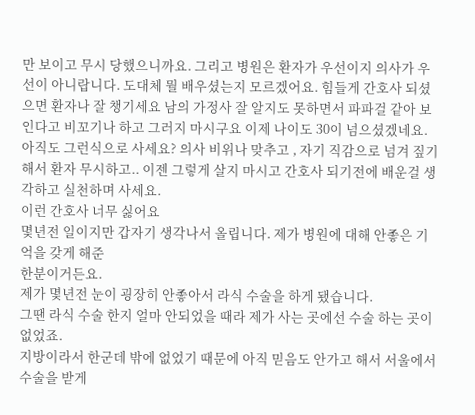만 보이고 무시 당했으니까요. 그리고 병원은 환자가 우선이지 의사가 우선이 아니랍니다. 도대체 뭘 배우셨는지 모르겠어요. 힘들게 간호사 되셨으면 환자나 잘 챙기세요 남의 가정사 잘 알지도 못하면서 파파걸 같아 보인다고 비꼬기나 하고 그러지 마시구요 이제 나이도 30이 넘으셨겠네요. 아직도 그런식으로 사세요? 의사 비위나 맞추고 , 자기 직감으로 넘겨 짚기 해서 환자 무시하고.. 이젠 그렇게 살지 마시고 간호사 되기전에 배운걸 생각하고 실천하며 사세요.
이런 간호사 너무 싫어요
몇년전 일이지만 갑자기 생각나서 올립니다. 제가 병원에 대해 안좋은 기억을 갖게 해준
한분이거든요.
제가 몇년전 눈이 굉장히 안좋아서 라식 수술을 하게 됐습니다.
그땐 라식 수술 한지 얼마 안되었을 때라 제가 사는 곳에선 수술 하는 곳이 없었죠.
지방이라서 한군데 밖에 없었기 때문에 아직 믿음도 안가고 해서 서울에서 수술을 받게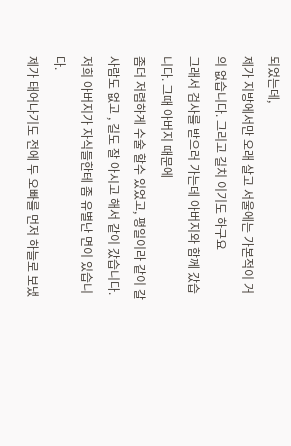되었는데,
제가 지방에서만 오래 살고 서울에는 가본적이 거의 없습니다. 그리고 길치 이기도 하구요
그래서 검사를 받으러 가는데 아버지와 함께 갔습니다. 그때 아버지 때문에
좀더 저렴하게 수술 할수 있었고, 평일이라 같이 갈 사람도 없고 , 길도 잘 아시고 해서 같이 갔습니다.
저희 아버지가 자식들한테 좀 유별난 면이 있습니다.
제가 태어나기도 전에 두 오빠를 먼저 하늘로 보냈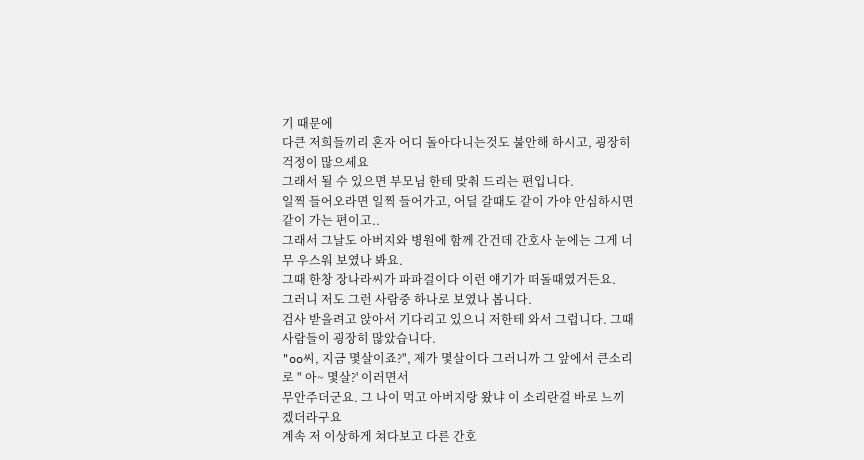기 때문에
다큰 저희들끼리 혼자 어디 돌아다니는것도 불안해 하시고, 굉장히 걱정이 많으세요
그래서 될 수 있으면 부모님 한테 맞춰 드리는 편입니다.
일찍 들어오라면 일찍 들어가고, 어딜 갈때도 같이 가야 안심하시면 같이 가는 편이고..
그래서 그날도 아버지와 병원에 함께 간건데 간호사 눈에는 그게 너무 우스워 보였나 봐요.
그때 한창 장나라씨가 파파걸이다 이런 얘기가 떠돌때였거든요.
그러니 저도 그런 사람중 하나로 보였나 봅니다.
검사 받을려고 앉아서 기다리고 있으니 저한테 와서 그럽니다. 그때 사람들이 굉장히 많았습니다.
"oo씨, 지금 몇살이죠?", 제가 몇살이다 그러니까 그 앞에서 큰소리로 " 아~ 몇살?' 이러면서
무안주더군요. 그 나이 먹고 아버지랑 왔냐 이 소리란걸 바로 느끼 겠더라구요
계속 저 이상하게 쳐다보고 다른 간호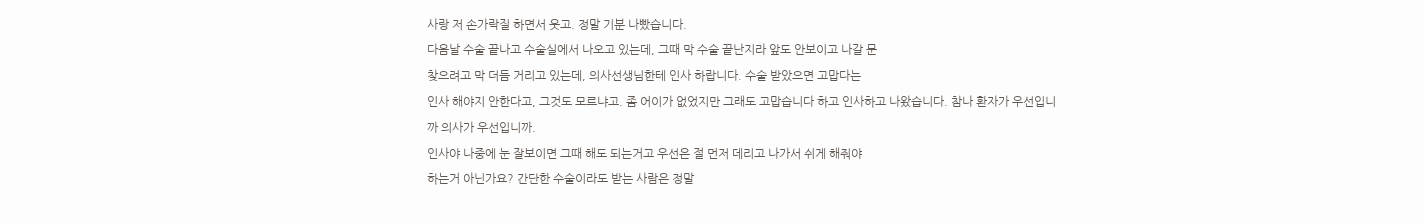사랑 저 손가락질 하면서 웃고. 정말 기분 나빴습니다.
다음날 수술 끝나고 수술실에서 나오고 있는데, 그때 막 수술 끝난지라 앞도 안보이고 나갈 문
찾으려고 막 더듬 거리고 있는데, 의사선생님한테 인사 하랍니다. 수술 받았으면 고맙다는
인사 해야지 안한다고, 그것도 모르냐고. 좀 어이가 없었지만 그래도 고맙습니다 하고 인사하고 나왔습니다. 참나 환자가 우선입니까 의사가 우선입니까.
인사야 나중에 눈 잘보이면 그때 해도 되는거고 우선은 절 먼저 데리고 나가서 쉬게 해줘야
하는거 아닌가요? 간단한 수술이라도 받는 사람은 정말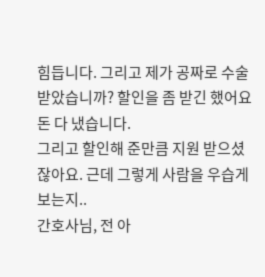힘듭니다. 그리고 제가 공짜로 수술 받았습니까? 할인을 좀 받긴 했어요 돈 다 냈습니다.
그리고 할인해 준만큼 지원 받으셨잖아요. 근데 그렇게 사람을 우습게 보는지..
간호사님, 전 아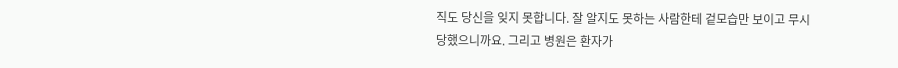직도 당신을 잊지 못합니다. 잘 알지도 못하는 사람한테 겉모습만 보이고 무시
당했으니까요. 그리고 병원은 환자가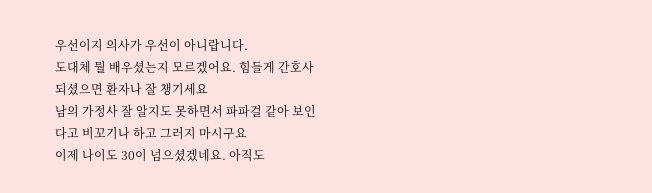우선이지 의사가 우선이 아니랍니다.
도대체 뭘 배우셨는지 모르겠어요. 힘들게 간호사 되셨으면 환자나 잘 챙기세요
남의 가정사 잘 알지도 못하면서 파파걸 같아 보인다고 비꼬기나 하고 그러지 마시구요
이제 나이도 30이 넘으셨겠네요. 아직도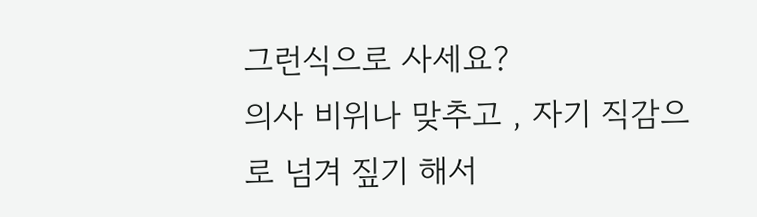그런식으로 사세요?
의사 비위나 맞추고 , 자기 직감으로 넘겨 짚기 해서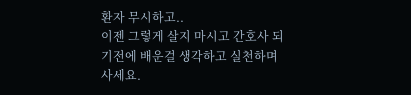환자 무시하고..
이젠 그렇게 살지 마시고 간호사 되기전에 배운걸 생각하고 실천하며 사세요.